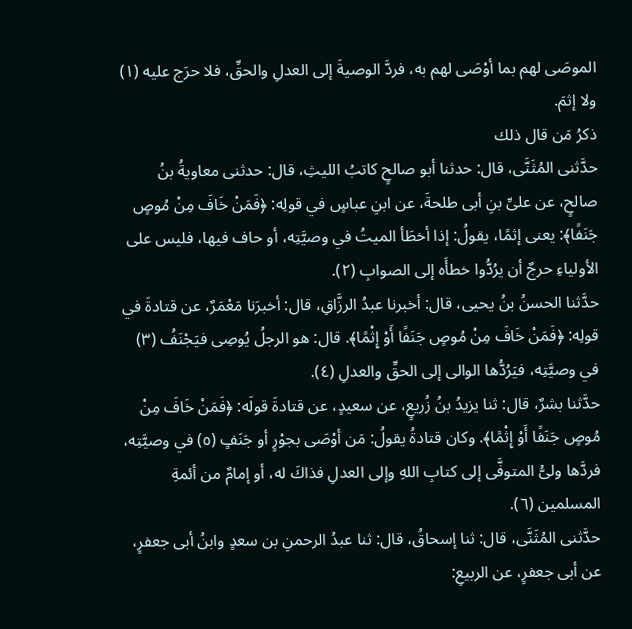الموصَى لهم بما أوْصَى لهم به، فردَّ الوصيةَ إلى العدلِ والحقِّ، فلا حرَج عليه (١) ولا إثمَ.
ذكرُ مَن قال ذلك
حدَّثنى المُثَنَّى، قال: حدثنا أبو صالحٍ كاتبُ الليثِ، قال: حدثنى معاويةُ بنُ صالحٍ، عن علىِّ بنِ أبى طلحةَ، عن ابنِ عباسٍ في قولِه: ﴿فَمَنْ خَافَ مِنْ مُوصٍ جَنَفًا﴾: يعنى إثمًا، يقولُ: إذا أخطَأ الميتُ في وصيَّتِه، أو حاف فيها، فليس على الأولياءِ حرجٌ أن يرُدُّوا خطأَه إلى الصوابِ (٢).
حدَّثنا الحسنُ بنُ يحيى، قال: أخبرنا عبدُ الرزَّاقِ، قال: أخبرَنا مَعْمَرٌ، عن قتادةَ في قولِه: ﴿فَمَنْ خَافَ مِنْ مُوصٍ جَنَفًا أَوْ إِثْمًا﴾. قال: هو الرجلُ يُوصِى فيَجْنَفُ (٣) في وصيَّتِه، فيَرُدُّها الوالى إلى الحقِّ والعدلِ (٤).
حدَّثنا بشرٌ، قال: ثنا يزيدُ بنُ زُريعٍ، عن سعيدٍ، عن قتادةَ قولَه: ﴿فَمَنْ خَافَ مِنْ مُوصٍ جَنَفًا أَوْ إِثْمًا﴾. وكان قتادةُ يقولُ: مَن أوْصَى بجوْرٍ أو جَنَفٍ (٥) في وصيَّتِه، فردَّها ولىُّ المتوفَّى إلى كتابِ اللهِ وإلى العدلِ فذاكَ له، أو إمامٌ من أئمةِ المسلمين (٦).
حدَّثنى المُثَنَّى، قال: ثنا إسحاقُ، قال: ثنا عبدُ الرحمنِ بن سعدٍ وابنُ أبى جعفرٍ، عن أبى جعفرٍ، عن الربيعِ: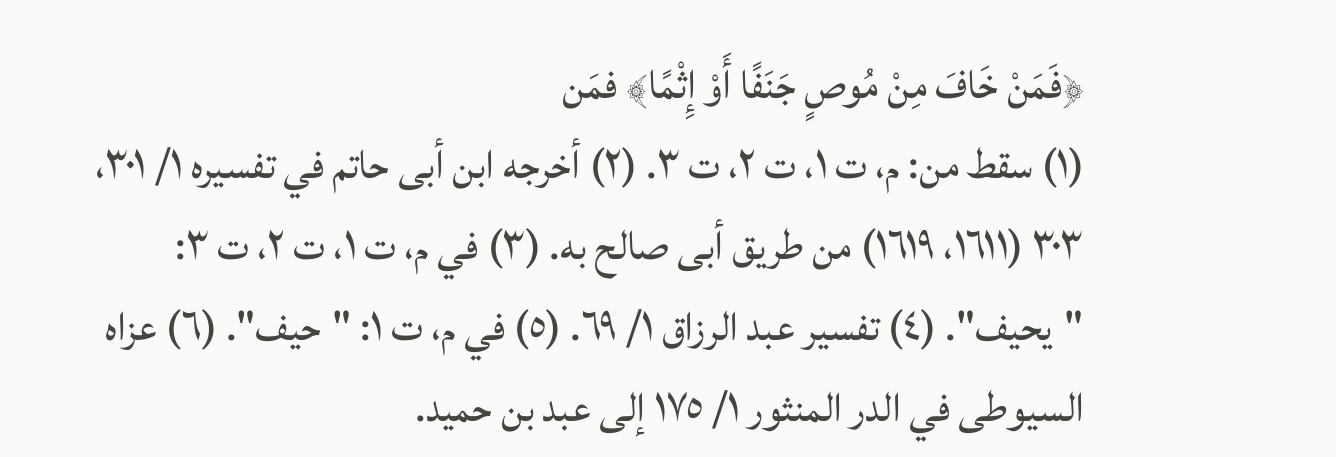﴿فَمَنْ خَافَ مِنْ مُوصٍ جَنَفًا أَوْ إِثْمًا﴾ فمَن
(١) سقط من: م، ت ١، ت ٢، ت ٣. (٢) أخرجه ابن أبى حاتم في تفسيره ١/ ٣٠١، ٣٠٣ (١٦١١، ١٦١٩) من طريق أبى صالح به. (٣) في م، ت ١، ت ٢، ت ٣: "يحيف". (٤) تفسير عبد الرزاق ١/ ٦٩. (٥) في م، ت ١: "حيف". (٦) عزاه السيوطى في الدر المنثور ١/ ١٧٥ إلى عبد بن حميد.